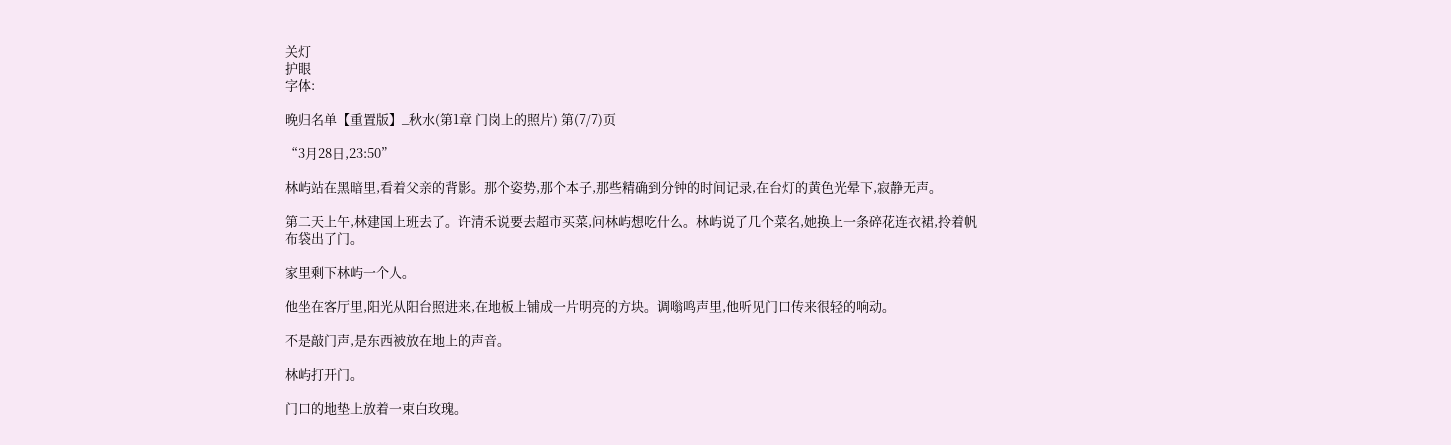关灯
护眼
字体:

晚归名单【重置版】_秋水(第1章 门岗上的照片) 第(7/7)页

“3月28日,23:50”

林屿站在黑暗里,看着父亲的背影。那个姿势,那个本子,那些精确到分钟的时间记录,在台灯的黄色光晕下,寂静无声。

第二天上午,林建国上班去了。许清禾说要去超市买菜,问林屿想吃什么。林屿说了几个菜名,她换上一条碎花连衣裙,拎着帆布袋出了门。

家里剩下林屿一个人。

他坐在客厅里,阳光从阳台照进来,在地板上铺成一片明亮的方块。调嗡鸣声里,他听见门口传来很轻的响动。

不是敲门声,是东西被放在地上的声音。

林屿打开门。

门口的地垫上放着一束白玫瑰。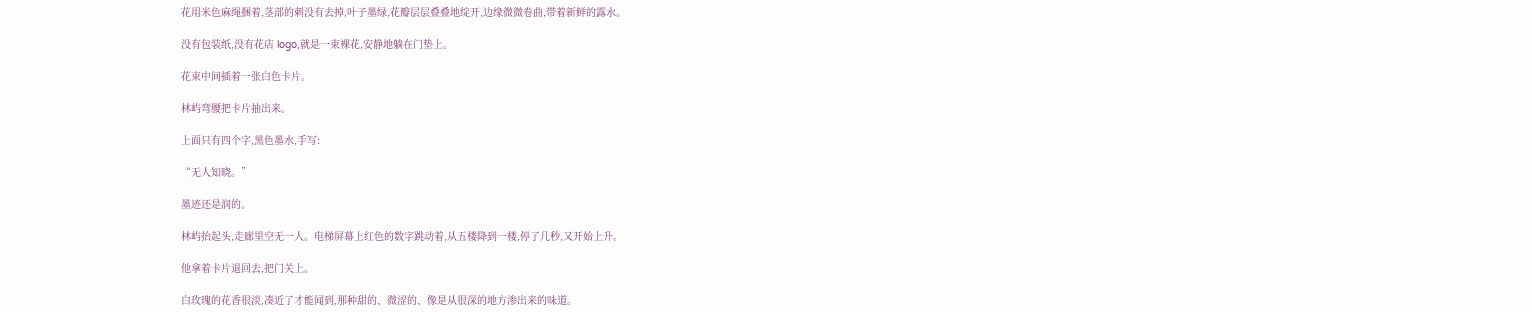花用米色麻绳捆着,茎部的刺没有去掉,叶子墨绿,花瓣层层叠叠地绽开,边缘微微卷曲,带着新鲜的露水。

没有包装纸,没有花店 logo,就是一束裸花,安静地躺在门垫上。

花束中间插着一张白色卡片。

林屿弯腰把卡片抽出来。

上面只有四个字,黑色墨水,手写:

“无人知晓。”

墨迹还是润的。

林屿抬起头,走廊里空无一人。电梯屏幕上红色的数字跳动着,从五楼降到一楼,停了几秒,又开始上升。

他拿着卡片退回去,把门关上。

白玫瑰的花香很淡,凑近了才能闻到,那种甜的、微涩的、像是从很深的地方渗出来的味道。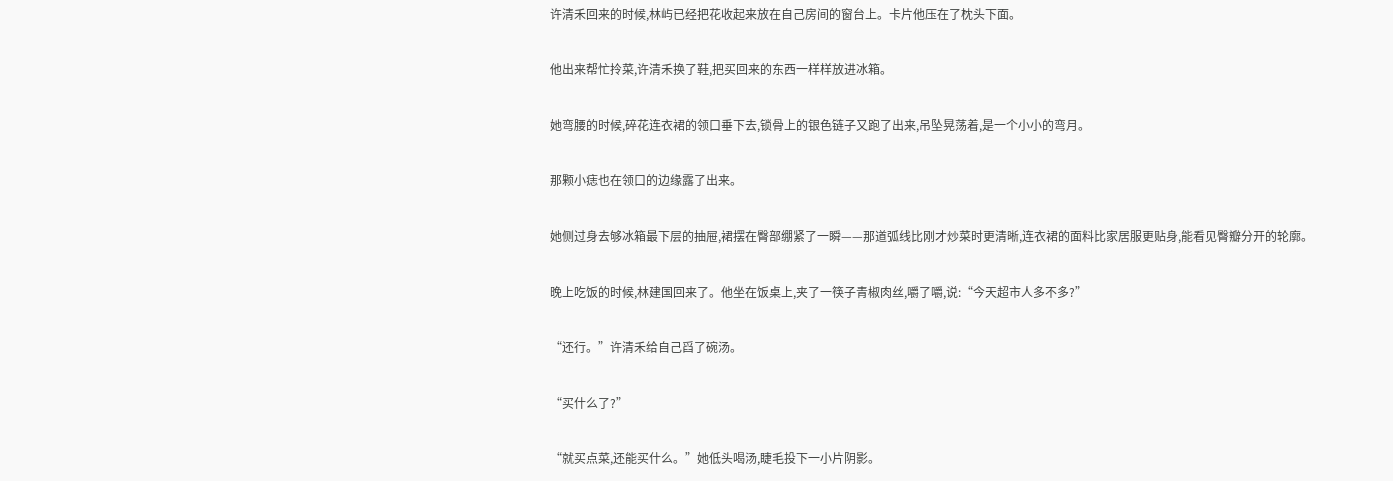许清禾回来的时候,林屿已经把花收起来放在自己房间的窗台上。卡片他压在了枕头下面。

他出来帮忙拎菜,许清禾换了鞋,把买回来的东西一样样放进冰箱。

她弯腰的时候,碎花连衣裙的领口垂下去,锁骨上的银色链子又跑了出来,吊坠晃荡着,是一个小小的弯月。

那颗小痣也在领口的边缘露了出来。

她侧过身去够冰箱最下层的抽屉,裙摆在臀部绷紧了一瞬——那道弧线比刚才炒菜时更清晰,连衣裙的面料比家居服更贴身,能看见臀瓣分开的轮廓。

晚上吃饭的时候,林建国回来了。他坐在饭桌上,夹了一筷子青椒肉丝,嚼了嚼,说:“今天超市人多不多?”

“还行。”许清禾给自己舀了碗汤。

“买什么了?”

“就买点菜,还能买什么。”她低头喝汤,睫毛投下一小片阴影。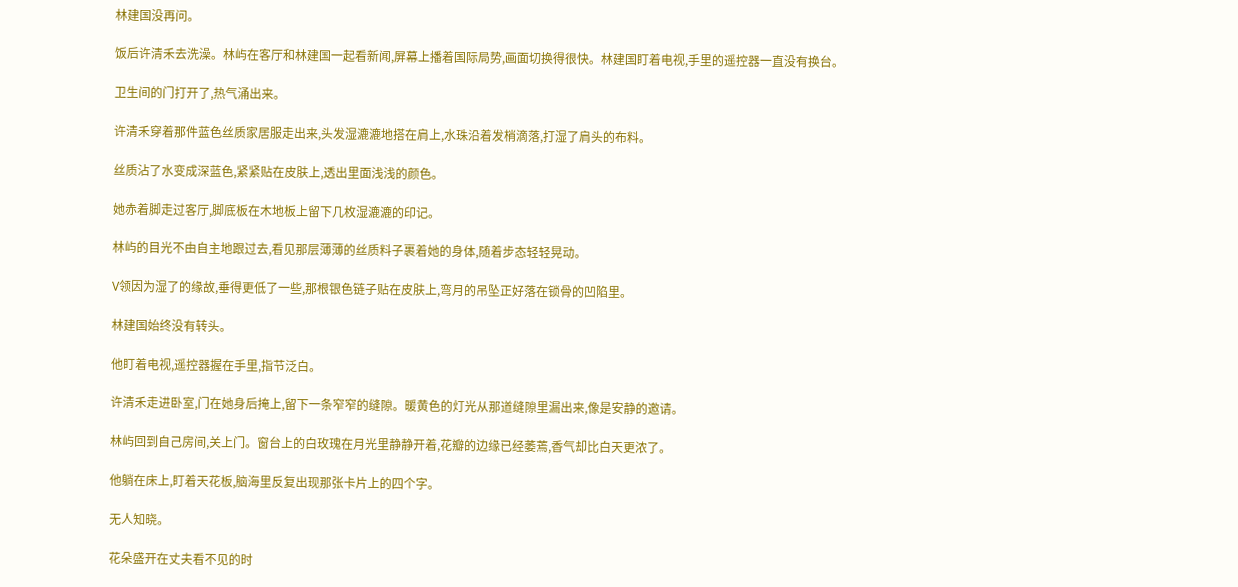林建国没再问。

饭后许清禾去洗澡。林屿在客厅和林建国一起看新闻,屏幕上播着国际局势,画面切换得很快。林建国盯着电视,手里的遥控器一直没有换台。

卫生间的门打开了,热气涌出来。

许清禾穿着那件蓝色丝质家居服走出来,头发湿漉漉地搭在肩上,水珠沿着发梢滴落,打湿了肩头的布料。

丝质沾了水变成深蓝色,紧紧贴在皮肤上,透出里面浅浅的颜色。

她赤着脚走过客厅,脚底板在木地板上留下几枚湿漉漉的印记。

林屿的目光不由自主地跟过去,看见那层薄薄的丝质料子裹着她的身体,随着步态轻轻晃动。

V领因为湿了的缘故,垂得更低了一些,那根银色链子贴在皮肤上,弯月的吊坠正好落在锁骨的凹陷里。

林建国始终没有转头。

他盯着电视,遥控器握在手里,指节泛白。

许清禾走进卧室,门在她身后掩上,留下一条窄窄的缝隙。暖黄色的灯光从那道缝隙里漏出来,像是安静的邀请。

林屿回到自己房间,关上门。窗台上的白玫瑰在月光里静静开着,花瓣的边缘已经萎蔫,香气却比白天更浓了。

他躺在床上,盯着天花板,脑海里反复出现那张卡片上的四个字。

无人知晓。

花朵盛开在丈夫看不见的时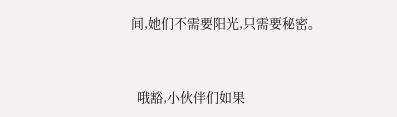间,她们不需要阳光,只需要秘密。


  哦豁,小伙伴们如果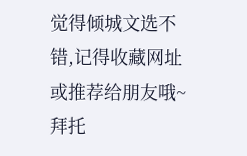觉得倾城文选不错,记得收藏网址 或推荐给朋友哦~拜托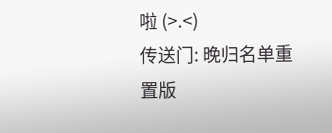啦 (>.<)
传送门: 晚归名单重置版